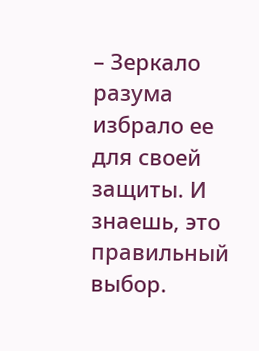– Зеркало разума избрало ее для своей защиты. И знаешь, это правильный выбор.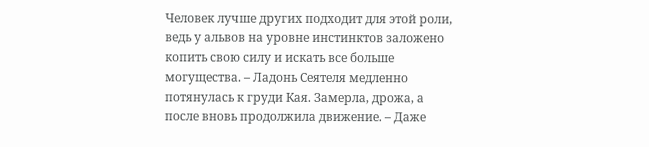Человек лучше других подходит для этой роли, ведь у альвов на уровне инстинктов заложено копить свою силу и искать все больше могущества. – Ладонь Сеятеля медленно потянулась к груди Кая. Замерла, дрожа, а после вновь продолжила движение. – Даже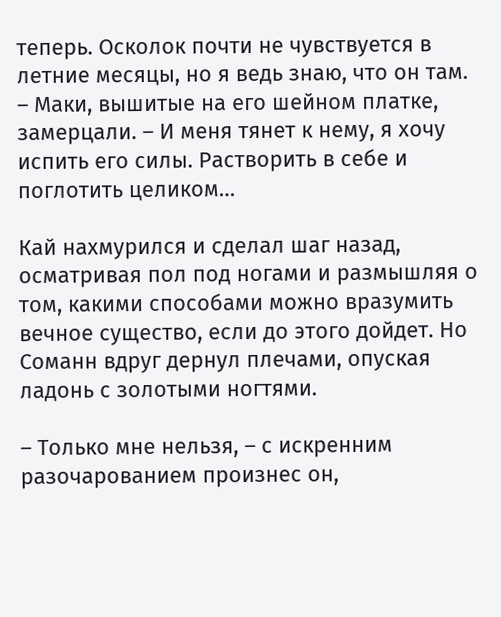теперь. Осколок почти не чувствуется в летние месяцы, но я ведь знаю, что он там. – Маки, вышитые на его шейном платке, замерцали. – И меня тянет к нему, я хочу испить его силы. Растворить в себе и поглотить целиком…

Кай нахмурился и сделал шаг назад, осматривая пол под ногами и размышляя о том, какими способами можно вразумить вечное существо, если до этого дойдет. Но Соманн вдруг дернул плечами, опуская ладонь с золотыми ногтями.

– Только мне нельзя, – с искренним разочарованием произнес он,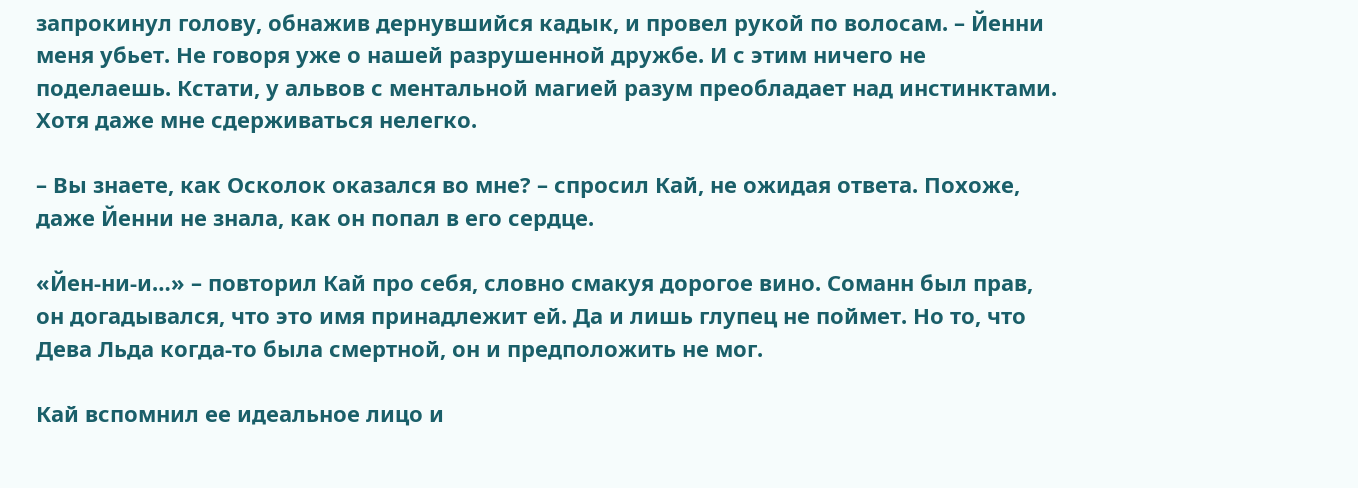запрокинул голову, обнажив дернувшийся кадык, и провел рукой по волосам. – Йенни меня убьет. Не говоря уже о нашей разрушенной дружбе. И с этим ничего не поделаешь. Кстати, у альвов с ментальной магией разум преобладает над инстинктами. Хотя даже мне сдерживаться нелегко.

– Вы знаете, как Осколок оказался во мне? – спросил Кай, не ожидая ответа. Похоже, даже Йенни не знала, как он попал в его сердце.

«Йен-ни-и…» – повторил Кай про себя, словно смакуя дорогое вино. Соманн был прав, он догадывался, что это имя принадлежит ей. Да и лишь глупец не поймет. Но то, что Дева Льда когда-то была смертной, он и предположить не мог.

Кай вспомнил ее идеальное лицо и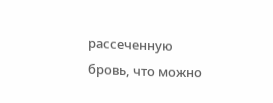рассеченную бровь, что можно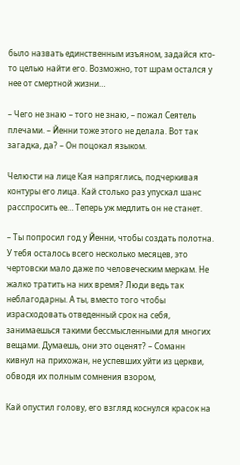было назвать единственным изъяном, задайся кто-то целью найти его. Возможно, тот шрам остался у нее от смертной жизни…

– Чего не знаю – того не знаю, – пожал Сеятель плечами. – Йенни тоже этого не делала. Вот так загадка, да? – Он поцокал языком.

Челюсти на лице Кая напряглись, подчеркивая контуры его лица. Кай столько раз упускал шанс расспросить ее… Теперь уж медлить он не станет.

– Ты попросил год у Йенни, чтобы создать полотна. У тебя осталось всего несколько месяцев, это чертовски мало даже по человеческим меркам. Не жалко тратить на них время? Люди ведь так неблагодарны. А ты, вместо того чтобы израсходовать отведенный срок на себя, занимаешься такими бессмысленными для многих вещами. Думаешь, они это оценят? – Соманн кивнул на прихожан, не успевших уйти из церкви, обводя их полным сомнения взором,

Кай опустил голову, его взгляд коснулся красок на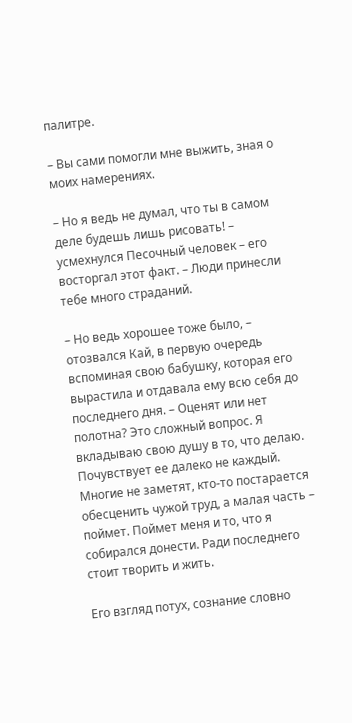палитре.

– Вы сами помогли мне выжить, зная о моих намерениях.

– Но я ведь не думал, что ты в самом деле будешь лишь рисовать! – усмехнулся Песочный человек – его восторгал этот факт. – Люди принесли тебе много страданий.

– Но ведь хорошее тоже было, – отозвался Кай, в первую очередь вспоминая свою бабушку, которая его вырастила и отдавала ему всю себя до последнего дня. – Оценят или нет полотна? Это сложный вопрос. Я вкладываю свою душу в то, что делаю. Почувствует ее далеко не каждый. Многие не заметят, кто-то постарается обесценить чужой труд, а малая часть – поймет. Поймет меня и то, что я собирался донести. Ради последнего стоит творить и жить.

Его взгляд потух, сознание словно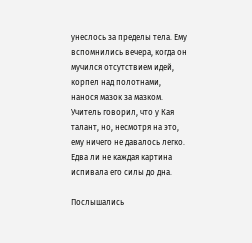унеслось за пределы тела. Ему вспомнились вечера, когда он мучился отсутствием идей, корпел над полотнами, нанося мазок за мазком. Учитель говорил, что у Кая талант, но, несмотря на это, ему ничего не давалось легко. Едва ли не каждая картина испивала его силы до дна.

Послышались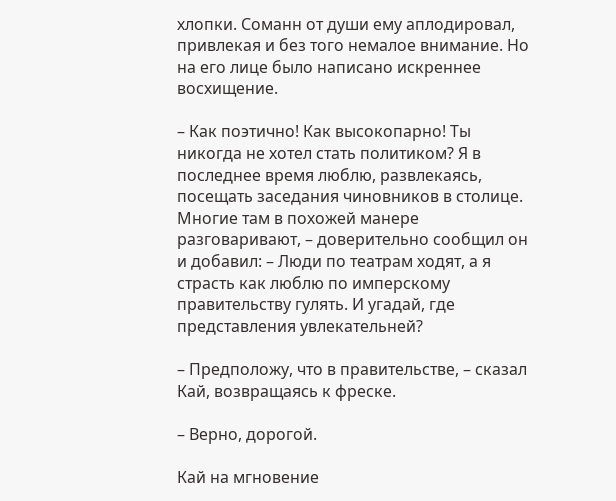хлопки. Соманн от души ему аплодировал, привлекая и без того немалое внимание. Но на его лице было написано искреннее восхищение.

– Как поэтично! Как высокопарно! Ты никогда не хотел стать политиком? Я в последнее время люблю, развлекаясь, посещать заседания чиновников в столице. Многие там в похожей манере разговаривают, – доверительно сообщил он и добавил: – Люди по театрам ходят, а я страсть как люблю по имперскому правительству гулять. И угадай, где представления увлекательней?

– Предположу, что в правительстве, – сказал Кай, возвращаясь к фреске.

– Верно, дорогой.

Кай на мгновение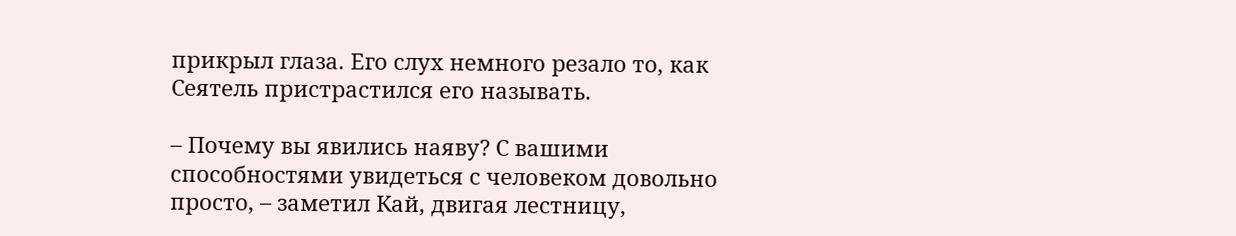прикрыл глаза. Его слух немного резало то, как Сеятель пристрастился его называть.

– Почему вы явились наяву? С вашими способностями увидеться с человеком довольно просто, – заметил Кай, двигая лестницу,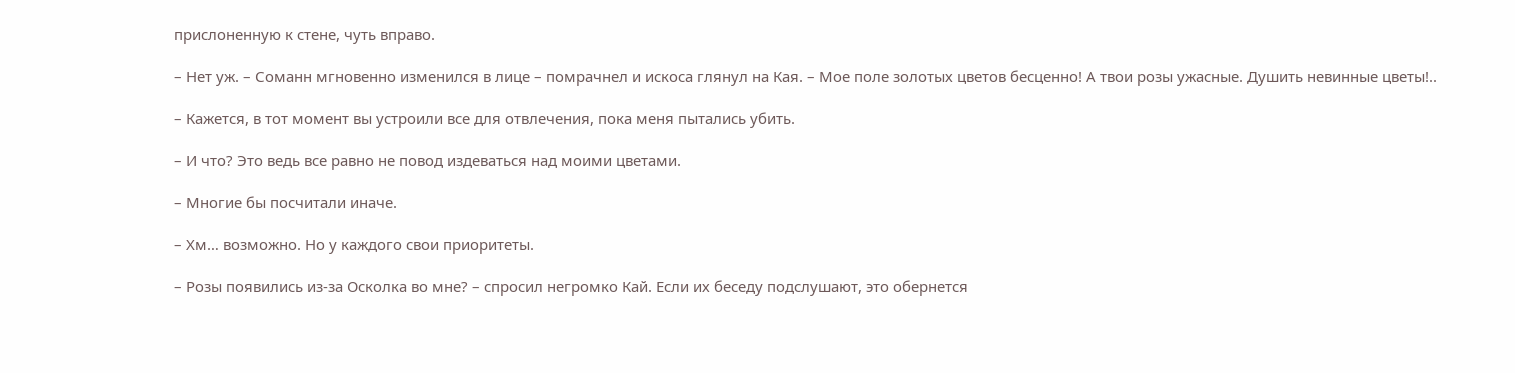прислоненную к стене, чуть вправо.

– Нет уж. – Соманн мгновенно изменился в лице – помрачнел и искоса глянул на Кая. – Мое поле золотых цветов бесценно! А твои розы ужасные. Душить невинные цветы!..

– Кажется, в тот момент вы устроили все для отвлечения, пока меня пытались убить.

– И что? Это ведь все равно не повод издеваться над моими цветами.

– Многие бы посчитали иначе.

– Хм… возможно. Но у каждого свои приоритеты.

– Розы появились из-за Осколка во мне? – спросил негромко Кай. Если их беседу подслушают, это обернется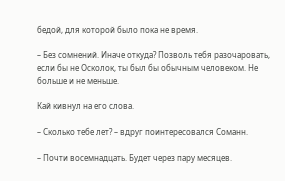бедой, для которой было пока не время.

– Без сомнений. Иначе откуда? Позволь тебя разочаровать, если бы не Осколок, ты был бы обычным человеком. Не больше и не меньше.

Кай кивнул на его слова.

– Сколько тебе лет? – вдруг поинтересовался Соманн.

– Почти восемнадцать. Будет через пару месяцев.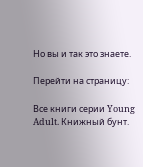Но вы и так это знаете.

Перейти на страницу:

Все книги серии Young Adult. Книжный бунт.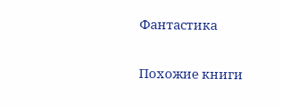Фантастика

Похожие книги